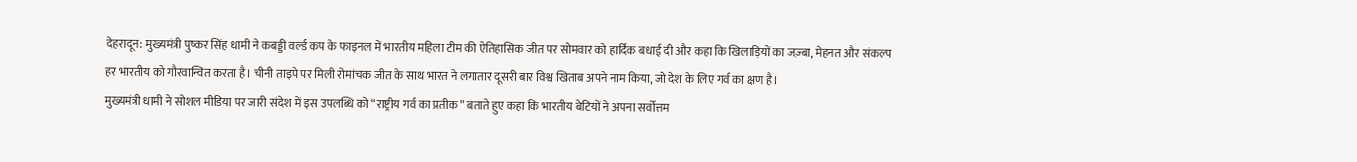देहरादून: मुख्यमंत्री पुष्कर सिंह धामी ने कबड्डी वर्ल्ड कप के फाइनल में भारतीय महिला टीम की ऐतिहासिक जीत पर सोमवार को हार्दिक बधाई दी और कहा कि खिलाड़ियों का जज़्बा, मेहनत और संकल्प हर भारतीय को गौरवान्वित करता है। चीनी ताइपे पर मिली रोमांचक जीत के साथ भारत ने लगातार दूसरी बार विश्व खिताब अपने नाम किया, जो देश के लिए गर्व का क्षण है।
मुख्यमंत्री धामी ने सोशल मीडिया पर जारी संदेश में इस उपलब्धि को “राष्ट्रीय गर्व का प्रतीक” बताते हुए कहा कि भारतीय बेटियों ने अपना सर्वोत्तम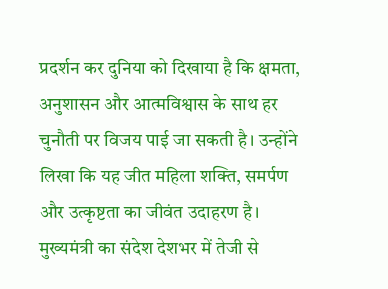प्रदर्शन कर दुनिया को दिखाया है कि क्षमता, अनुशासन और आत्मविश्वास के साथ हर चुनौती पर विजय पाई जा सकती है। उन्होंने लिखा कि यह जीत महिला शक्ति, समर्पण और उत्कृष्टता का जीवंत उदाहरण है।
मुख्यमंत्री का संदेश देशभर में तेजी से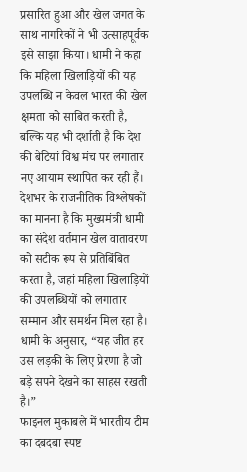प्रसारित हुआ और खेल जगत के साथ नागरिकों ने भी उत्साहपूर्वक इसे साझा किया। धामी ने कहा कि महिला खिलाड़ियों की यह उपलब्धि न केवल भारत की खेल क्षमता को साबित करती है, बल्कि यह भी दर्शाती है कि देश की बेटियां विश्व मंच पर लगातार नए आयाम स्थापित कर रही हैं।
देशभर के राजनीतिक विश्लेषकों का मानना है कि मुख्यमंत्री धामी का संदेश वर्तमान खेल वातावरण को सटीक रूप से प्रतिबिंबित करता है, जहां महिला खिलाड़ियों की उपलब्धियों को लगातार सम्मान और समर्थन मिल रहा है। धामी के अनुसार, “यह जीत हर उस लड़की के लिए प्रेरणा है जो बड़े सपने देखने का साहस रखती है।”
फाइनल मुकाबले में भारतीय टीम का दबदबा स्पष्ट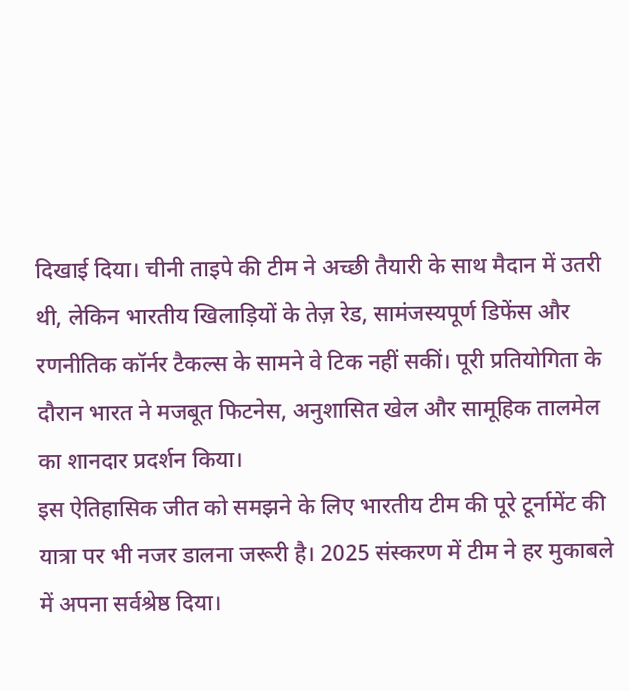दिखाई दिया। चीनी ताइपे की टीम ने अच्छी तैयारी के साथ मैदान में उतरी थी, लेकिन भारतीय खिलाड़ियों के तेज़ रेड, सामंजस्यपूर्ण डिफेंस और रणनीतिक कॉर्नर टैकल्स के सामने वे टिक नहीं सकीं। पूरी प्रतियोगिता के दौरान भारत ने मजबूत फिटनेस, अनुशासित खेल और सामूहिक तालमेल का शानदार प्रदर्शन किया।
इस ऐतिहासिक जीत को समझने के लिए भारतीय टीम की पूरे टूर्नामेंट की यात्रा पर भी नजर डालना जरूरी है। 2025 संस्करण में टीम ने हर मुकाबले में अपना सर्वश्रेष्ठ दिया।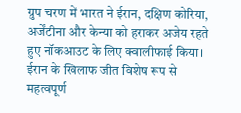ग्रुप चरण में भारत ने ईरान, दक्षिण कोरिया, अर्जेंटीना और केन्या को हराकर अजेय रहते हुए नॉकआउट के लिए क्वालीफाई किया। ईरान के खिलाफ जीत विशेष रूप से महत्वपूर्ण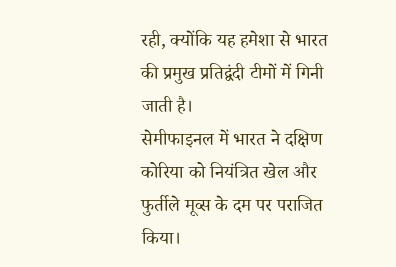रही, क्योंकि यह हमेशा से भारत की प्रमुख प्रतिद्वंदी टीमों में गिनी जाती है।
सेमीफाइनल में भारत ने दक्षिण कोरिया को नियंत्रित खेल और फुर्तीले मूव्स के दम पर पराजित किया।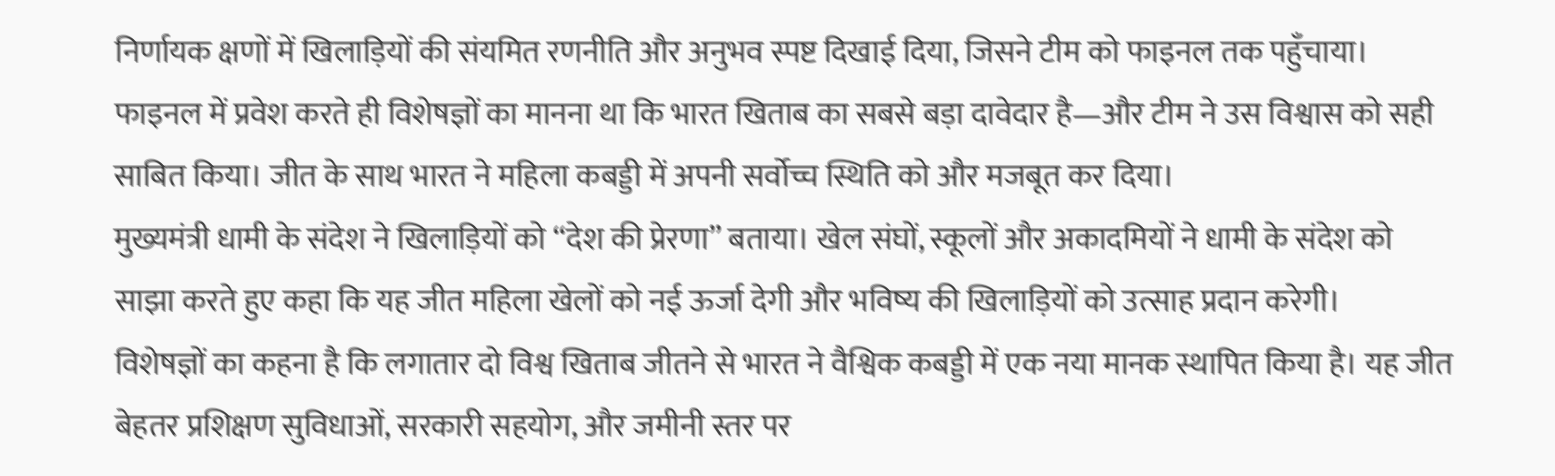निर्णायक क्षणों में खिलाड़ियों की संयमित रणनीति और अनुभव स्पष्ट दिखाई दिया, जिसने टीम को फाइनल तक पहुँचाया।
फाइनल में प्रवेश करते ही विशेषज्ञों का मानना था कि भारत खिताब का सबसे बड़ा दावेदार है—और टीम ने उस विश्वास को सही साबित किया। जीत के साथ भारत ने महिला कबड्डी में अपनी सर्वोच्च स्थिति को और मजबूत कर दिया।
मुख्यमंत्री धामी के संदेश ने खिलाड़ियों को “देश की प्रेरणा” बताया। खेल संघों, स्कूलों और अकादमियों ने धामी के संदेश को साझा करते हुए कहा कि यह जीत महिला खेलों को नई ऊर्जा देगी और भविष्य की खिलाड़ियों को उत्साह प्रदान करेगी।
विशेषज्ञों का कहना है कि लगातार दो विश्व खिताब जीतने से भारत ने वैश्विक कबड्डी में एक नया मानक स्थापित किया है। यह जीत बेहतर प्रशिक्षण सुविधाओं, सरकारी सहयोग, और जमीनी स्तर पर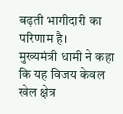बढ़ती भागीदारी का परिणाम है।
मुख्यमंत्री धामी ने कहा कि यह विजय केवल खेल क्षेत्र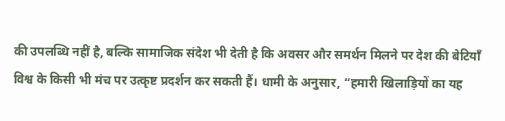की उपलब्धि नहीं है, बल्कि सामाजिक संदेश भी देती है कि अवसर और समर्थन मिलने पर देश की बेटियाँ विश्व के किसी भी मंच पर उत्कृष्ट प्रदर्शन कर सकती हैं। धामी के अनुसार, “हमारी खिलाड़ियों का यह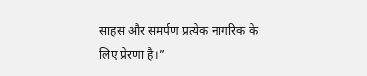साहस और समर्पण प्रत्येक नागरिक के लिए प्रेरणा है।”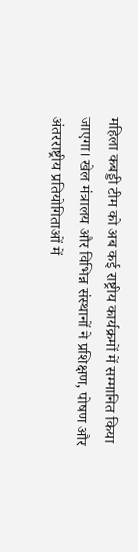महिला कबड्डी टीम को अब कई राष्ट्रीय कार्यक्रमों में सम्मानित किया जाएगा। खेल मंत्रालय और विभिन्न संस्थानों ने प्रशिक्षण, पोषण और अंतरराष्ट्रीय प्रतियोगिताओं में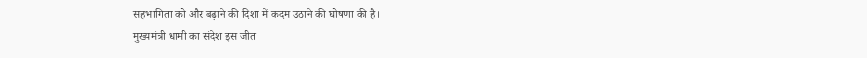सहभागिता को और बढ़ाने की दिशा में कदम उठाने की घोषणा की है।
मुख्यमंत्री धामी का संदेश इस जीत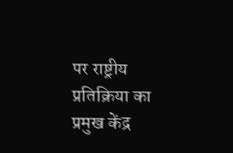पर राष्ट्रीय प्रतिक्रिया का प्रमुख केंद्र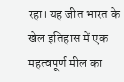रहा। यह जीत भारत के खेल इतिहास में एक महत्वपूर्ण मील का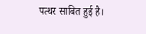पत्थर साबित हुई है।